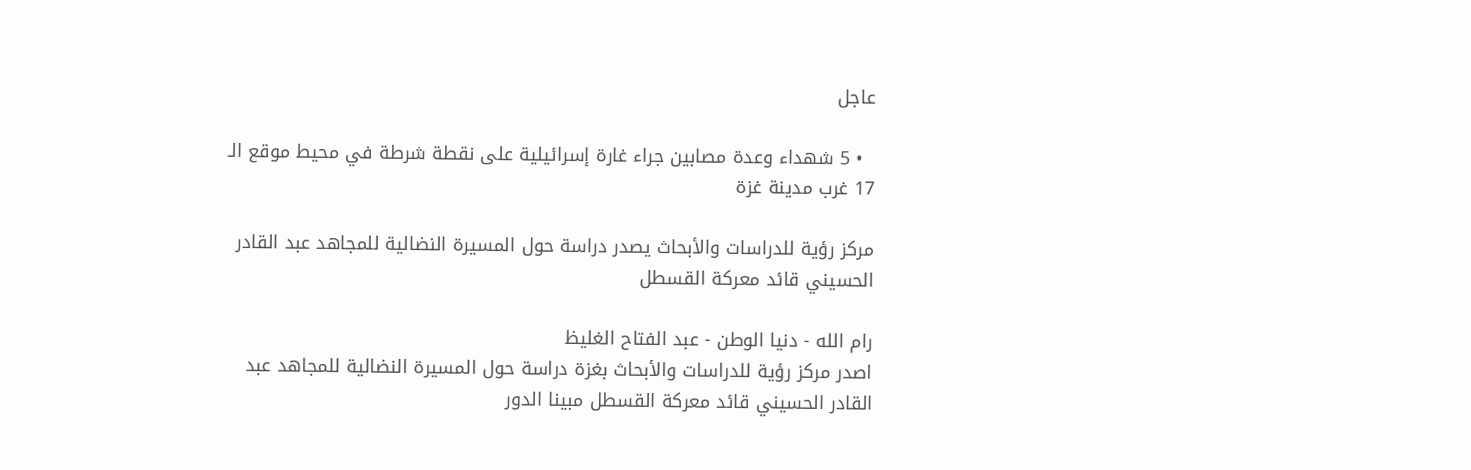عاجل

  • 5 شهداء وعدة مصابين جراء غارة إسرائيلية على نقطة شرطة في محيط موقع الـ 17 غرب مدينة غزة

مركز رؤية للدراسات والأبحاث يصدر دراسة حول المسيرة النضالية للمجاهد عبد القادر الحسيني قائد معركة القسطل

رام الله - دنيا الوطن - عبد الفتاح الغليظ
اصدر مركز رؤية للدراسات والأبحاث بغزة دراسة حول المسيرة النضالية للمجاهد عبد القادر الحسيني قائد معركة القسطل مبينا الدور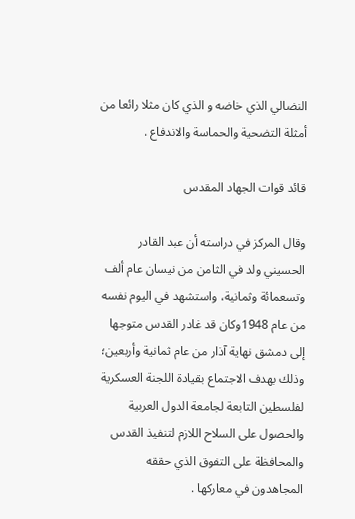النضالي الذي خاضه و الذي كان مثلا رائعا من أمثلة التضحية والحماسة والاندفاع .

قائد قوات الجهاد المقدس

وقال المركز في دراسته أن عبد القادر الحسيني ولد في الثامن من نيسان عام ألف وتسعمائة وثمانية، واستشهد في اليوم نفسه من عام 1948وكان قد غادر القدس متوجها إلى دمشق نهاية آذار من عام ثمانية وأربعين؛ وذلك بهدف الاجتماع بقيادة اللجنة العسكرية لفلسطين التابعة لجامعة الدول العربية والحصول على السلاح اللازم لتنفيذ القدس والمحافظة على التفوق الذي حققه المجاهدون في معاركها .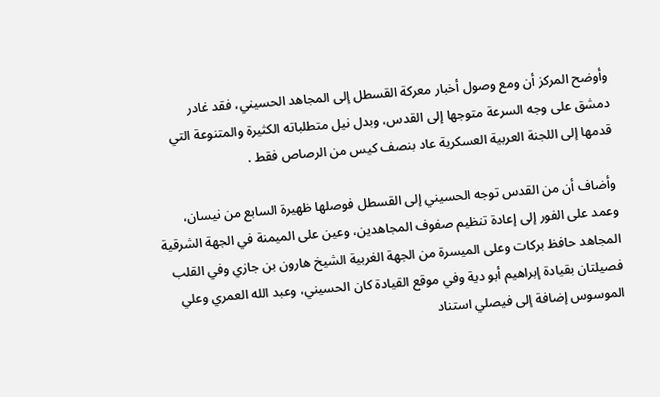وأوضح المركز أن ومع وصول أخبار معركة القسطل إلى المجاهد الحسيني، فقد غادر دمشق على وجه السرعة متوجها إلى القدس، وبدل نيل متطلباته الكثيرة والمتنوعة التي قدمها إلى اللجنة العربية العسكرية عاد بنصف كيس من الرصاص فقط .

وأضاف أن من القدس توجه الحسيني إلى القسطل فوصلها ظهيرة السابع من نيسان، وعمد على الفور إلى إعادة تنظيم صفوف المجاهدين، وعين على الميمنة في الجهة الشرقية المجاهد حافظ بركات وعلى الميسرة من الجهة الغربية الشيخ هارون بن جازي وفي القلب فصيلتان بقيادة إبراهيم أبو دية وفي موقع القيادة كان الحسيني، وعبد الله العمري وعلي الموسوس إضافة إلى فيصلي استناد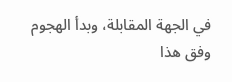في الجهة المقابلة، وبدأ الهجوم وفق هذا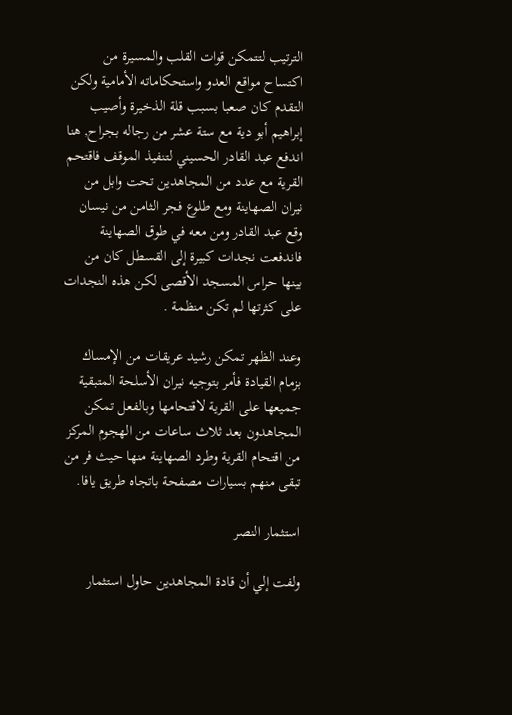الترتيب لتتمكن قوات القلب والمسيرة من اكتساح مواقع العدو واستحكاماته الأمامية ولكن التقدم كان صعبا بسبب قلة الذخيرة وأصيب إبراهيم أبو دية مع ستة عشر من رجاله بجراح, هنا اندفع عبد القادر الحسيني لتنفيذ الموقف فاقتحم القرية مع عدد من المجاهدين تحت وابل من نيران الصهاينة ومع طلوع فجر الثامن من نيسان وقع عبد القادر ومن معه في طوق الصهاينة فاندفعت نجدات كبيرة إلى القسطل كان من بينها حراس المسجد الأقصى لكن هذه النجدات على كثرتها لم تكن منظمة .

وعند الظهر تمكن رشيد عريقات من الإمساك بزمام القيادة فأمر بتوجيه نيران الأسلحة المتبقية جميعها على القرية لاقتحامها وبالفعل تمكن المجاهدون بعد ثلاث ساعات من الهجوم المركز من اقتحام القرية وطرد الصهاينة منها حيث فر من تبقى منهم بسيارات مصفحة باتجاه طريق يافا.

استثمار النصر

ولفت إلي أن قادة المجاهدين حاول استثمار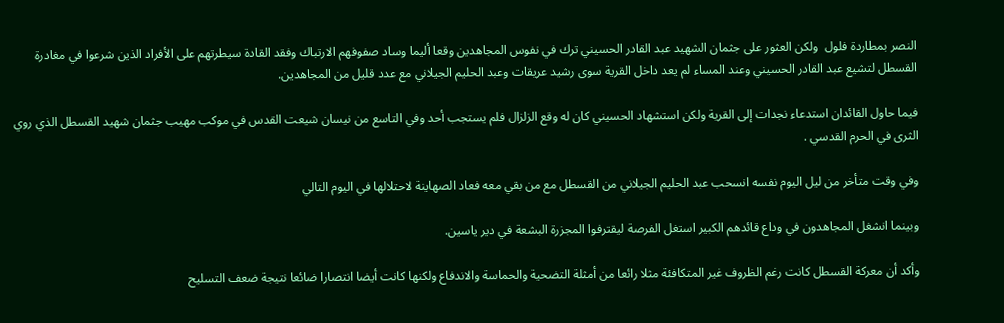النصر بمطاردة فلول  ولكن العثور على جثمان الشهيد عبد القادر الحسيني ترك في نفوس المجاهدين وقعا أليما وساد صفوفهم الارتباك وفقد القادة سيطرتهم على الأفراد الذين شرعوا في مغادرة القسطل لتشيع عبد القادر الحسيني وعند المساء لم يعد داخل القرية سوى رشيد عريقات وعبد الحليم الجيلاني مع عدد قليل من المجاهدين.

فيما حاول القائدان استدعاء نجدات إلى القرية ولكن استشهاد الحسيني كان له وقع الزلزال فلم يستجب أحد وفي التاسع من نيسان شيعت القدس في موكب مهيب جثمان شهيد القسطل الذي روي الثرى في الحرم القدسي .

وفي وقت متأخر من ليل اليوم نفسه انسحب عبد الحليم الجيلاني من القسطل مع من بقي معه فعاد الصهاينة لاحتلالها في اليوم التالي

وبينما انشغل المجاهدون في وداع قائدهم الكبير استغل الفرصة ليقترفوا المجزرة البشعة في دير ياسين.

وأكد أن معركة القسطل كانت رغم الظروف غير المتكافئة مثلا رائعا من أمثلة التضحية والحماسة والاندفاع ولكنها كانت أيضا انتصارا ضائعا نتيجة ضعف التسليح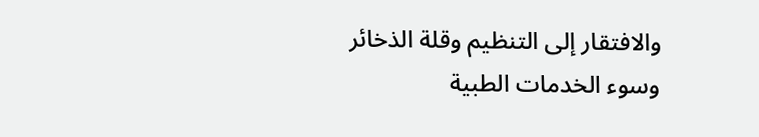والافتقار إلى التنظيم وقلة الذخائر وسوء الخدمات الطبية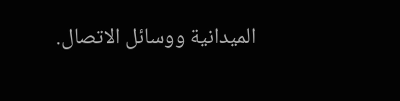الميدانية ووسائل الاتصال.